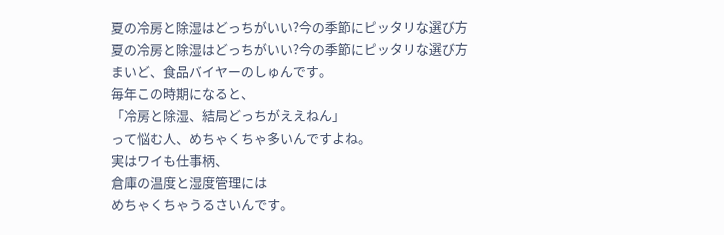夏の冷房と除湿はどっちがいい?今の季節にピッタリな選び方
夏の冷房と除湿はどっちがいい?今の季節にピッタリな選び方
まいど、食品バイヤーのしゅんです。
毎年この時期になると、
「冷房と除湿、結局どっちがええねん」
って悩む人、めちゃくちゃ多いんですよね。
実はワイも仕事柄、
倉庫の温度と湿度管理には
めちゃくちゃうるさいんです。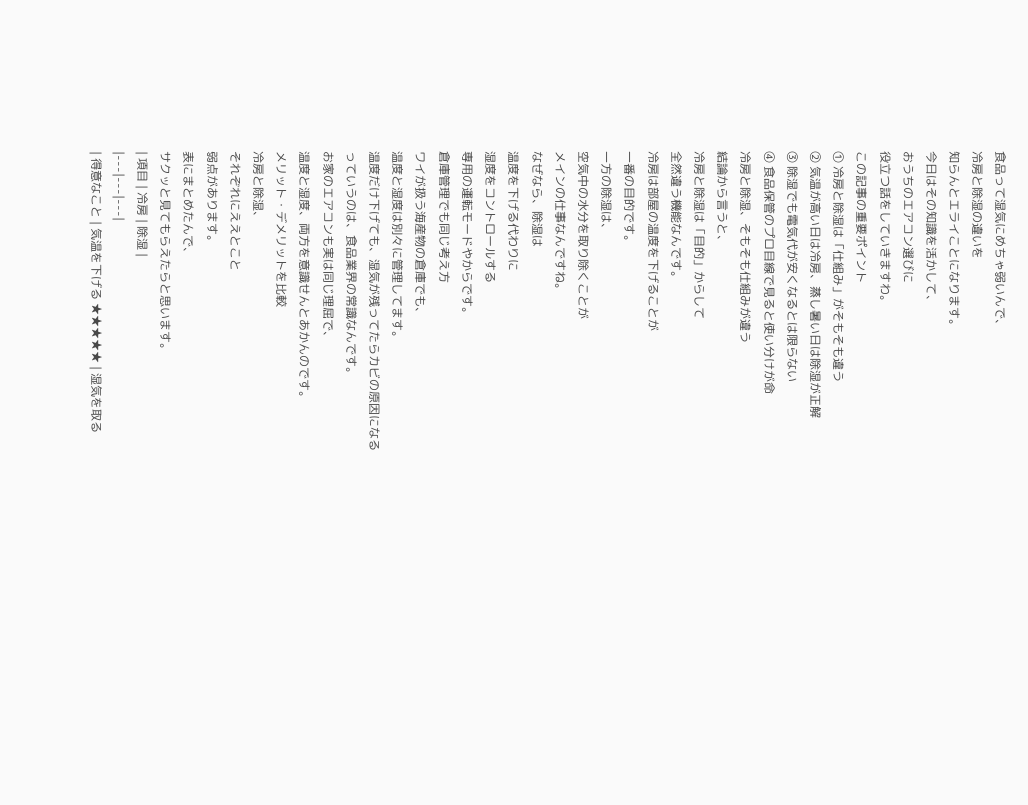食品って湿気にめちゃ弱いんで、
冷房と除湿の違いを
知らんとエライことになります。
今日はその知識を活かして、
おうちのエアコン選びに
役立つ話をしていきますわ。
この記事の重要ポイント
① 冷房と除湿は「仕組み」がそもそも違う
② 気温が高い日は冷房、蒸し暑い日は除湿が正解
③ 除湿でも電気代が安くなるとは限らない
④ 食品保管のプロ目線で見ると使い分けが命
冷房と除湿、そもそも仕組みが違う
結論から言うと、
冷房と除湿は「目的」からして
全然違う機能なんです。
冷房は部屋の温度を下げることが
一番の目的です。
一方の除湿は、
空気中の水分を取り除くことが
メインの仕事なんですね。
なぜなら、除湿は
温度を下げる代わりに
湿度をコントロールする
専用の運転モードやからです。
倉庫管理でも同じ考え方
ワイが扱う海産物の倉庫でも、
温度と湿度は別々に管理してます。
温度だけ下げても、湿気が残ってたらカビの原因になる
っていうのは、食品業界の常識なんです。
お家のエアコンも実は同じ理屈で、
温度と湿度、両方を意識せんとあかんのです。
メリット・デメリットを比較
冷房と除湿、
それぞれにええとこと
弱点があります。
表にまとめたんで、
サクッと見てもらえたらと思います。
| 項目 | 冷房 | 除湿 |
|---|---|---|
| 得意なこと | 気温を下げる ★★★★★ | 湿気を取る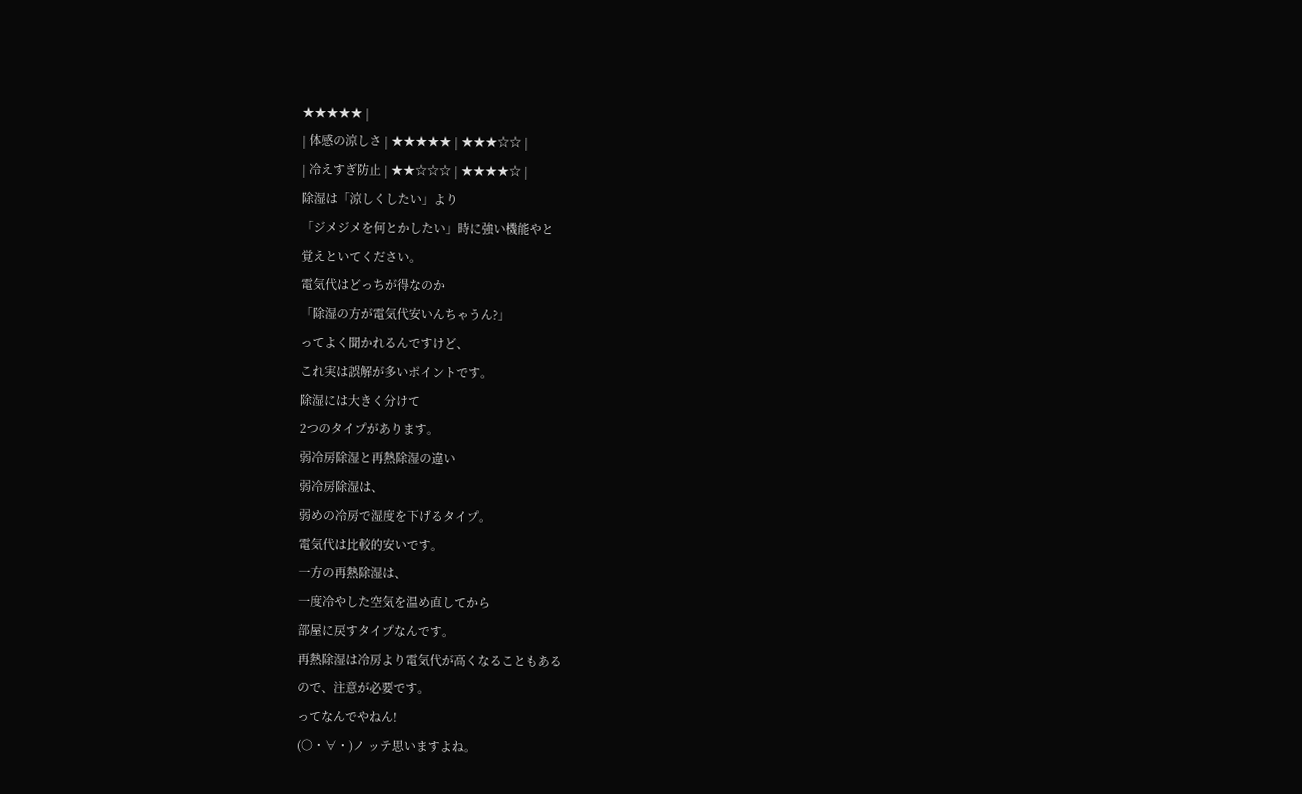★★★★★ |
| 体感の涼しさ | ★★★★★ | ★★★☆☆ |
| 冷えすぎ防止 | ★★☆☆☆ | ★★★★☆ |
除湿は「涼しくしたい」より
「ジメジメを何とかしたい」時に強い機能やと
覚えといてください。
電気代はどっちが得なのか
「除湿の方が電気代安いんちゃうん?」
ってよく聞かれるんですけど、
これ実は誤解が多いポイントです。
除湿には大きく分けて
2つのタイプがあります。
弱冷房除湿と再熱除湿の違い
弱冷房除湿は、
弱めの冷房で湿度を下げるタイプ。
電気代は比較的安いです。
一方の再熱除湿は、
一度冷やした空気を温め直してから
部屋に戻すタイプなんです。
再熱除湿は冷房より電気代が高くなることもある
ので、注意が必要です。
ってなんでやねん!
(○・∀・)ノ ッテ思いますよね。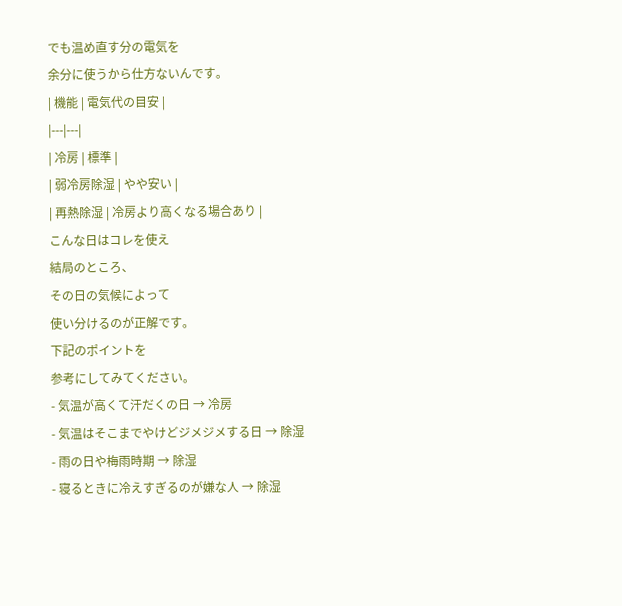でも温め直す分の電気を
余分に使うから仕方ないんです。
| 機能 | 電気代の目安 |
|---|---|
| 冷房 | 標準 |
| 弱冷房除湿 | やや安い |
| 再熱除湿 | 冷房より高くなる場合あり |
こんな日はコレを使え
結局のところ、
その日の気候によって
使い分けるのが正解です。
下記のポイントを
参考にしてみてください。
- 気温が高くて汗だくの日 → 冷房
- 気温はそこまでやけどジメジメする日 → 除湿
- 雨の日や梅雨時期 → 除湿
- 寝るときに冷えすぎるのが嫌な人 → 除湿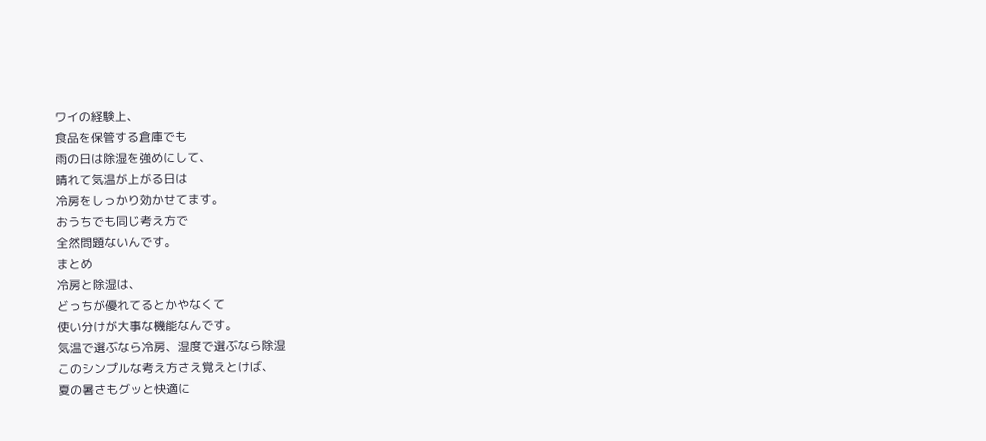ワイの経験上、
食品を保管する倉庫でも
雨の日は除湿を強めにして、
晴れて気温が上がる日は
冷房をしっかり効かせてます。
おうちでも同じ考え方で
全然問題ないんです。
まとめ
冷房と除湿は、
どっちが優れてるとかやなくて
使い分けが大事な機能なんです。
気温で選ぶなら冷房、湿度で選ぶなら除湿
このシンプルな考え方さえ覚えとけば、
夏の暑さもグッと快適に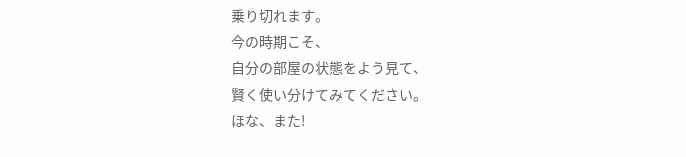乗り切れます。
今の時期こそ、
自分の部屋の状態をよう見て、
賢く使い分けてみてください。
ほな、また!